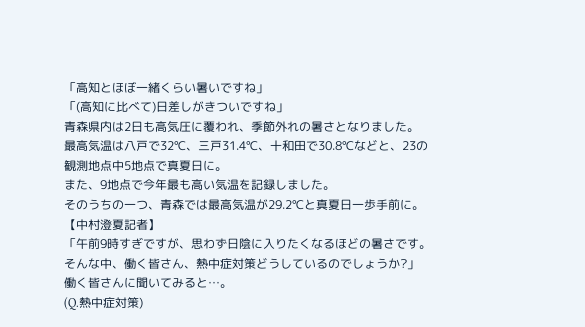「高知とほぼ一緒くらい暑いですね」
「(高知に比べて)日差しがきついですね」
青森県内は2日も高気圧に覆われ、季節外れの暑さとなりました。
最高気温は八戸で32℃、三戸31.4℃、十和田で30.8℃などと、23の観測地点中5地点で真夏日に。
また、9地点で今年最も高い気温を記録しました。
そのうちの一つ、青森では最高気温が29.2℃と真夏日一歩手前に。
【中村澄夏記者】
「午前9時すぎですが、思わず日陰に入りたくなるほどの暑さです。そんな中、働く皆さん、熱中症対策どうしているのでしょうか?」
働く皆さんに聞いてみると…。
(Q.熱中症対策)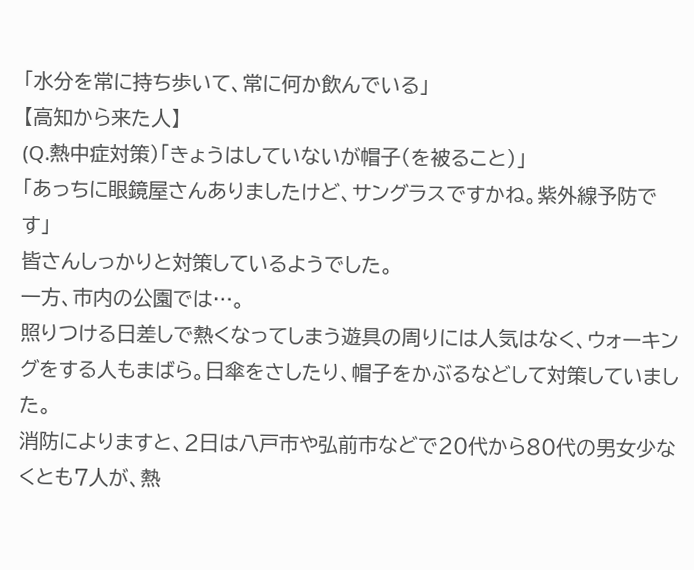「水分を常に持ち歩いて、常に何か飲んでいる」
【高知から来た人】
(Q.熱中症対策)「きょうはしていないが帽子(を被ること)」
「あっちに眼鏡屋さんありましたけど、サングラスですかね。紫外線予防です」
皆さんしっかりと対策しているようでした。
一方、市内の公園では…。
照りつける日差しで熱くなってしまう遊具の周りには人気はなく、ウォーキングをする人もまばら。日傘をさしたり、帽子をかぶるなどして対策していました。
消防によりますと、2日は八戸市や弘前市などで20代から80代の男女少なくとも7人が、熱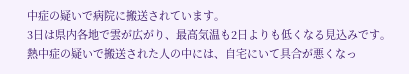中症の疑いで病院に搬送されています。
3日は県内各地で雲が広がり、最高気温も2日よりも低くなる見込みです。
熱中症の疑いで搬送された人の中には、自宅にいて具合が悪くなっ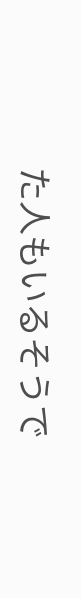た人もいるそうで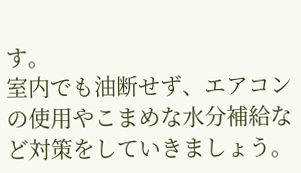す。
室内でも油断せず、エアコンの使用やこまめな水分補給など対策をしていきましょう。